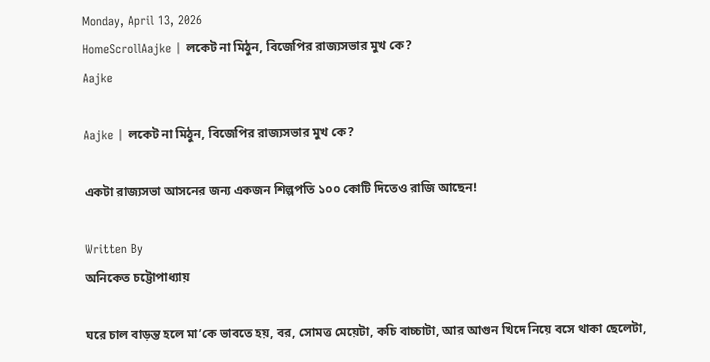Monday, April 13, 2026
HomeScrollAajke | লকেট না মিঠুন, বিজেপির রাজ্যসভার মুখ কে?
Aajke

Aajke | লকেট না মিঠুন, বিজেপির রাজ্যসভার মুখ কে?

একটা রাজ্যসভা আসনের জন্য একজন শিল্পপতি ১০০ কোটি দিতেও রাজি আছেন!

Written By
অনিকেত চট্টোপাধ্যায়

ঘরে চাল বাড়ন্ত হলে মা’কে ভাবতে হয়, বর, সোমত্ত মেয়েটা, কচি বাচ্চাটা, আর আগুন খিদে নিয়ে বসে থাকা ছেলেটা,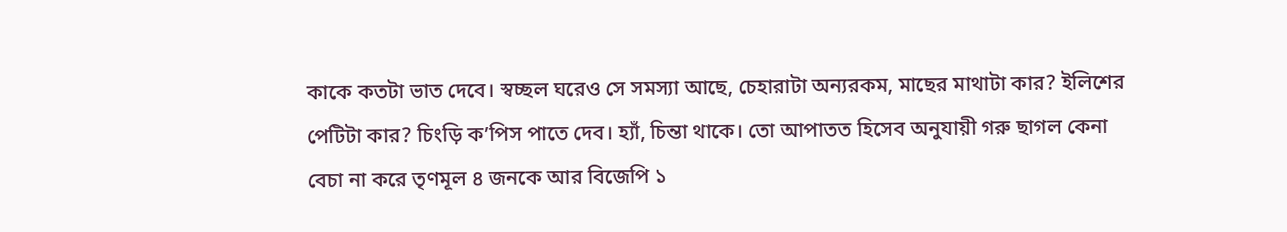কাকে কতটা ভাত দেবে। স্বচ্ছল ঘরেও সে সমস্যা আছে, চেহারাটা অন্যরকম, মাছের মাথাটা কার? ইলিশের পেটিটা কার? চিংড়ি ক’পিস পাতে দেব। হ্যাঁ, চিন্তা থাকে। তো আপাতত হিসেব অনুযায়ী গরু ছাগল কেনা বেচা না করে তৃণমূল ৪ জনকে আর বিজেপি ১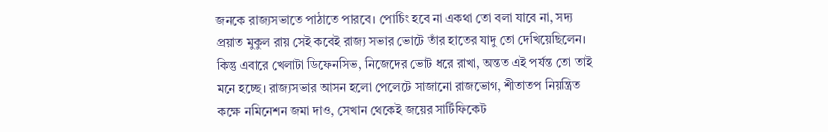জনকে রাজ্যসভাতে পাঠাতে পারবে। পোর্চিং হবে না একথা তো বলা যাবে না, সদ্য প্রয়াত মুকুল রায় সেই কবেই রাজ্য সভার ভোটে তাঁর হাতের যাদু তো দেখিয়েছিলেন। কিন্তু এবারে খেলাটা ডিফেনসিভ, নিজেদের ভোট ধরে রাখা, অন্তত এই পর্যন্ত তো তাই মনে হচ্ছে। রাজ্যসভার আসন হলো পেলেটে সাজানো রাজভোগ, শীতাতপ নিয়ন্ত্রিত কক্ষে নমিনেশন জমা দাও, সেখান থেকেই জয়ের সার্টিফিকেট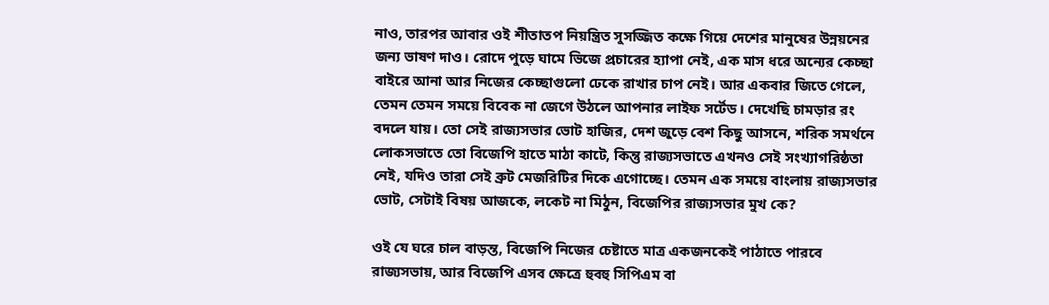নাও, তারপর আবার ওই শীতাতপ নিয়ন্ত্রিত সুসজ্জিত কক্ষে গিয়ে দেশের মানুষের উন্নয়নের জন্য ভাষণ দাও। রোদে পুড়ে ঘামে ভিজে প্রচারের হ্যাপা নেই, এক মাস ধরে অন্যের কেচ্ছা বাইরে আনা আর নিজের কেচ্ছাগুলো ঢেকে রাখার চাপ নেই। আর একবার জিতে গেলে, তেমন তেমন সময়ে বিবেক না জেগে উঠলে আপনার লাইফ সর্টেড। দেখেছি চামড়ার রং বদলে যায়। তো সেই রাজ্যসভার ভোট হাজির, দেশ জুড়ে বেশ কিছু আসনে, শরিক সমর্থনে লোকসভাতে তো বিজেপি হাতে মাঠা কাটে, কিন্তু রাজ্যসভাতে এখনও সেই সংখ্যাগরিষ্ঠতা নেই, যদিও তারা সেই ব্রুট মেজরিটির দিকে এগোচ্ছে। তেমন এক সময়ে বাংলায় রাজ্যসভার ভোট, সেটাই বিষয় আজকে, লকেট না মিঠুন, বিজেপির রাজ্যসভার মুখ কে?

ওই যে ঘরে চাল বাড়ন্ত, বিজেপি নিজের চেষ্টাতে মাত্র একজনকেই পাঠাতে পারবে রাজ্যসভায়, আর বিজেপি এসব ক্ষেত্রে হুবহু সিপিএম বা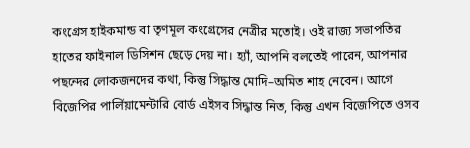কংগ্রেস হাইকমান্ড বা তৃণমূল কংগ্রেসের নেত্রীর মতোই। ওই রাজ্য সভাপতির হাতের ফাইনাল ডিসিশন ছেড়ে দেয় না। হ্যাঁ, আপনি বলতেই পারেন, আপনার পছন্দের লোকজনদের কথা, কিন্তু সিদ্ধান্ত মোদি–অমিত শাহ নেবেন। আগে বিজেপির পার্লিয়ামেন্টারি বোর্ড এইসব সিদ্ধান্ত নিত, কিন্তু এখন বিজেপিতে ওসব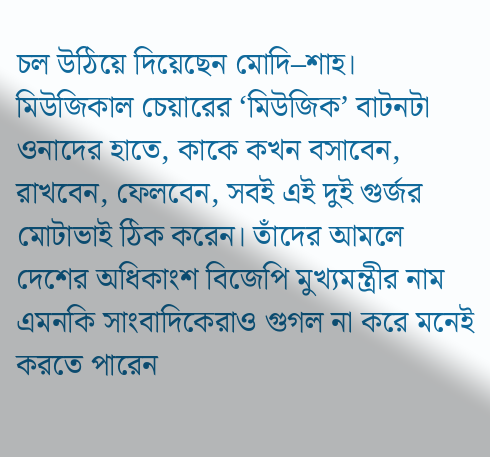চল উঠিয়ে দিয়েছেন মোদি–শাহ। মিউজিকাল চেয়ারের ‘মিউজিক’ বাটনটা ওনাদের হাতে, কাকে কখন বসাবেন, রাখবেন, ফেলবেন, সবই এই দুই গুর্জর মোটাভাই ঠিক করেন। তাঁদের আমলে দেশের অধিকাংশ বিজেপি মুখ্যমন্ত্রীর নাম এমনকি সাংবাদিকেরাও গুগল না করে মনেই করতে পারেন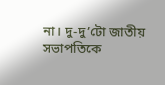না। দু-দু’টো জাতীয় সভাপতিকে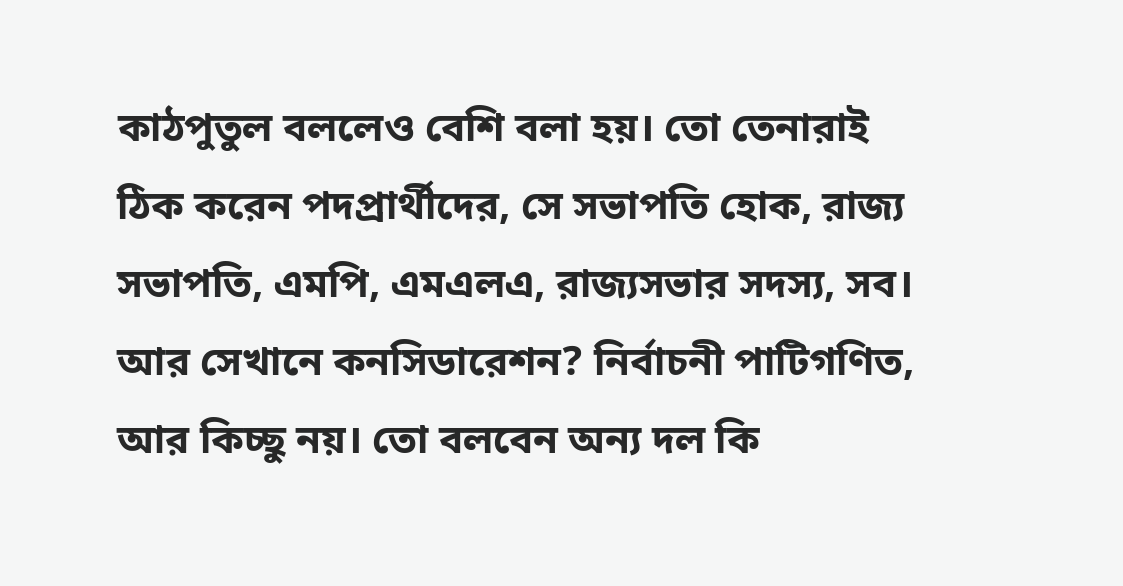কাঠপুতুল বললেও বেশি বলা হয়। তো তেনারাই ঠিক করেন পদপ্রার্থীদের, সে সভাপতি হোক, রাজ্য সভাপতি, এমপি, এমএলএ, রাজ্যসভার সদস্য, সব। আর সেখানে কনসিডারেশন? নির্বাচনী পাটিগণিত, আর কিচ্ছু নয়। তো বলবেন অন্য দল কি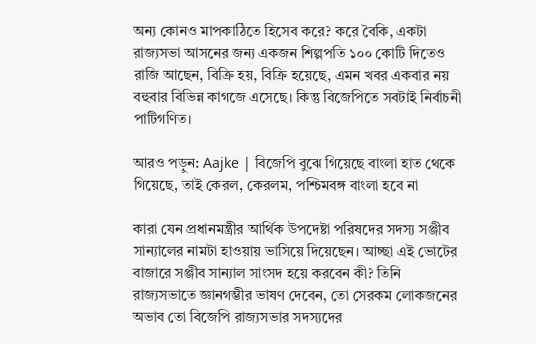অন্য কোনও মাপকাঠিতে হিসেব করে? করে বৈকি, একটা রাজ্যসভা আসনের জন্য একজন শিল্পপতি ১০০ কোটি দিতেও রাজি আছেন, বিক্রি হয়, বিক্রি হয়েছে, এমন খবর একবার নয় বহুবার বিভিন্ন কাগজে এসেছে। কিন্তু বিজেপিতে সবটাই নির্বাচনী পাটিগণিত।

আরও পড়ুন: Aajke | বিজেপি বুঝে গিয়েছে বাংলা হাত থেকে গিয়েছে, তাই কেরল, কেরলম, পশ্চিমবঙ্গ বাংলা হবে না

কারা যেন প্রধানমন্ত্রীর আর্থিক উপদেষ্টা পরিষদের সদস্য সঞ্জীব সান্যালের নামটা হাওয়ায় ভাসিয়ে দিয়েছেন। আচ্ছা এই ভোটের বাজারে সঞ্জীব সান্যাল সাংসদ হয়ে করবেন কী? তিনি রাজ্যসভাতে জ্ঞানগম্ভীর ভাষণ দেবেন, তো সেরকম লোকজনের অভাব তো বিজেপি রাজ্যসভার সদস্যদের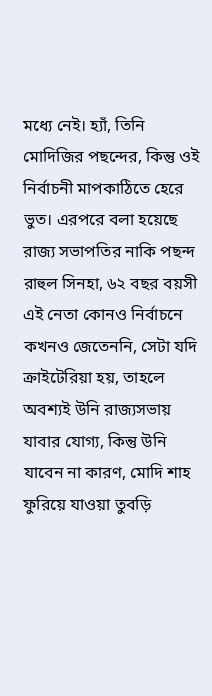মধ্যে নেই। হ্যাঁ, তিনি মোদিজির পছন্দের, কিন্তু ওই নির্বাচনী মাপকাঠিতে হেরে ভুত। এরপরে বলা হয়েছে রাজ্য সভাপতির নাকি পছন্দ রাহুল সিনহা, ৬২ বছর বয়সী এই নেতা কোনও নির্বাচনে কখনও জেতেননি, সেটা যদি ক্রাইটেরিয়া হয়, তাহলে অবশ্যই উনি রাজ্যসভায় যাবার যোগ্য, কিন্তু উনি যাবেন না কারণ, মোদি শাহ ফুরিয়ে যাওয়া তুবড়ি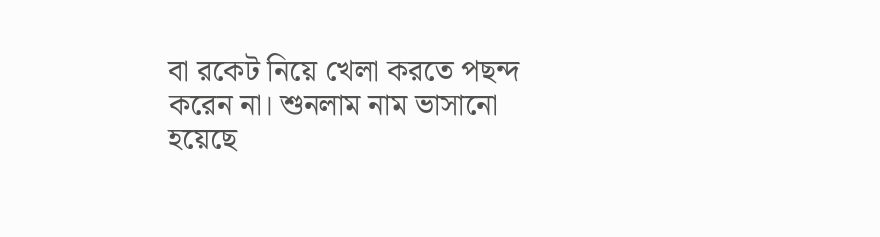বা রকেট নিয়ে খেলা করতে পছন্দ করেন না। শুনলাম নাম ভাসানো হয়েছে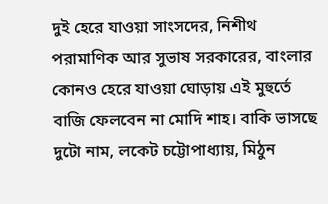দুই হেরে যাওয়া সাংসদের, নিশীথ পরামাণিক আর সুভাষ সরকারের, বাংলার কোনও হেরে যাওয়া ঘোড়ায় এই মুহুর্তে বাজি ফেলবেন না মোদি শাহ। বাকি ভাসছে দুটো নাম, লকেট চট্টোপাধ্যায়, মিঠুন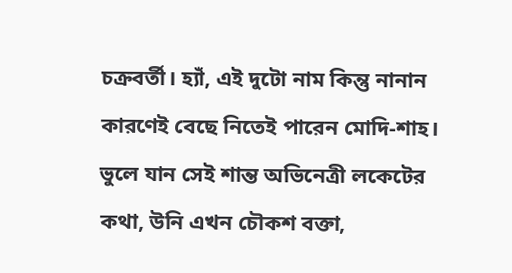চক্রবর্তী। হ্যাঁ, এই দুটো নাম কিন্তু নানান কারণেই বেছে নিতেই পারেন মোদি-শাহ। ভুলে যান সেই শান্ত অভিনেত্রী লকেটের কথা, উনি এখন চৌকশ বক্তা,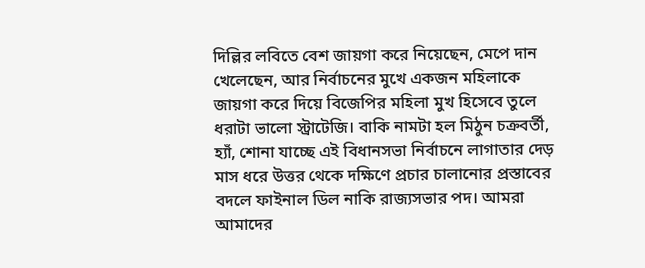দিল্লির লবিতে বেশ জায়গা করে নিয়েছেন, মেপে দান খেলেছেন, আর নির্বাচনের মুখে একজন মহিলাকে জায়গা করে দিয়ে বিজেপির মহিলা মুখ হিসেবে তুলে ধরাটা ভালো স্ট্রাটেজি। বাকি নামটা হল মিঠুন চক্রবর্তী, হ্যাঁ, শোনা যাচ্ছে এই বিধানসভা নির্বাচনে লাগাতার দেড় মাস ধরে উত্তর থেকে দক্ষিণে প্রচার চালানোর প্রস্তাবের বদলে ফাইনাল ডিল নাকি রাজ্যসভার পদ। আমরা আমাদের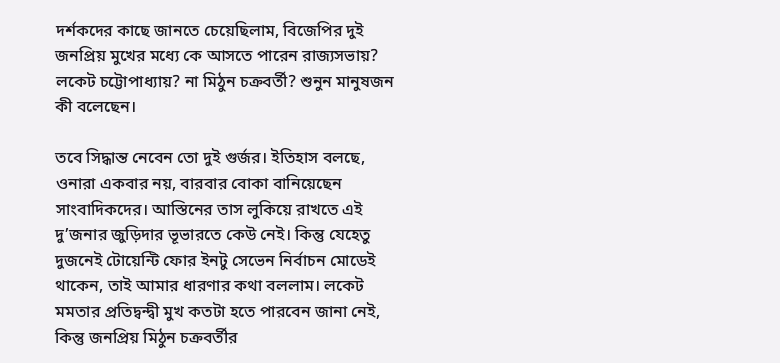দর্শকদের কাছে জানতে চেয়েছিলাম, বিজেপির দুই জনপ্রিয় মুখের মধ্যে কে আসতে পারেন রাজ্যসভায়? লকেট চট্টোপাধ্যায়? না মিঠুন চক্রবর্তী? শুনুন মানুষজন কী বলেছেন।

তবে সিদ্ধান্ত নেবেন তো দুই গুর্জর। ইতিহাস বলছে, ওনারা একবার নয়, বারবার বোকা বানিয়েছেন সাংবাদিকদের। আস্তিনের তাস লুকিয়ে রাখতে এই দু’জনার জুড়িদার ভূভারতে কেউ নেই। কিন্তু যেহেতু দুজনেই টোয়েন্টি ফোর ইনটু সেভেন নির্বাচন মোডেই থাকেন, তাই আমার ধারণার কথা বললাম। লকেট মমতার প্রতিদ্বন্দ্বী মুখ কতটা হতে পারবেন জানা নেই, কিন্তু জনপ্রিয় মিঠুন চক্রবর্তীর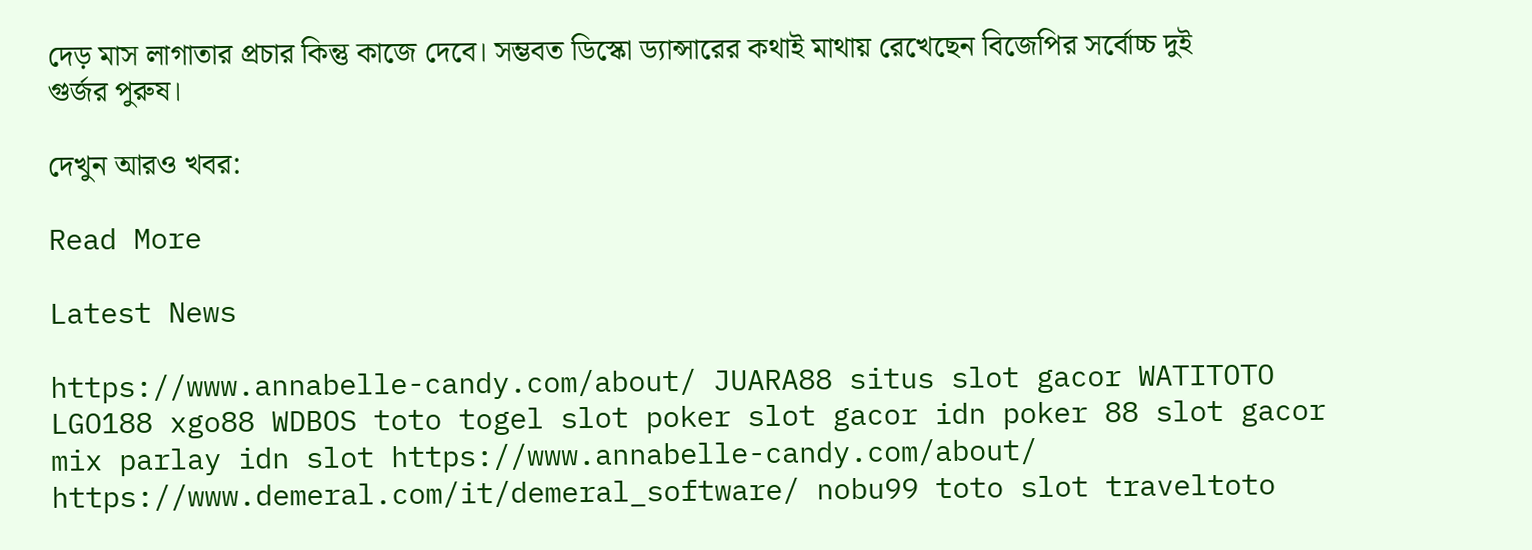দেড় মাস লাগাতার প্রচার কিন্তু কাজে দেবে। সম্ভবত ডিস্কো ড্যান্সারের কথাই মাথায় রেখেছেন বিজেপির সর্বোচ্চ দুই গুর্জর পুরুষ।

দেখুন আরও খবর:

Read More

Latest News

https://www.annabelle-candy.com/about/ JUARA88 situs slot gacor WATITOTO LGO188 xgo88 WDBOS toto togel slot poker slot gacor idn poker 88 slot gacor mix parlay idn slot https://www.annabelle-candy.com/about/ https://www.demeral.com/it/demeral_software/ nobu99 toto slot traveltoto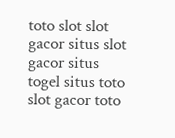toto slot slot gacor situs slot gacor situs togel situs toto slot gacor toto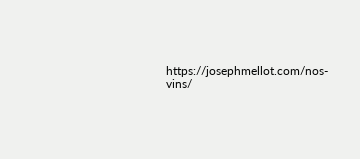https://josephmellot.com/nos-vins/